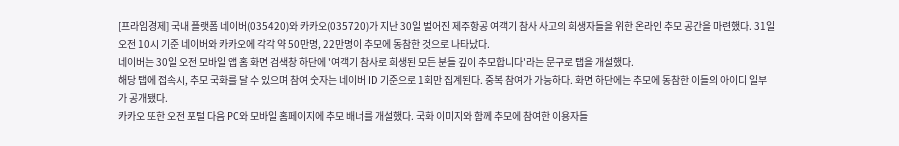[프라임경제] 국내 플랫폼 네이버(035420)와 카카오(035720)가 지난 30일 벌어진 제주항공 여객기 참사 사고의 희생자들을 위한 온라인 추모 공간을 마련했다. 31일 오전 10시 기준 네이버와 카카오에 각각 약 50만명, 22만명이 추모에 동참한 것으로 나타났다.
네이버는 30일 오전 모바일 앱 홈 화면 검색창 하단에 '여객기 참사로 희생된 모든 분들 깊이 추모합니다'라는 문구로 탭을 개설했다.
해당 탭에 접속시, 추모 국화를 달 수 있으며 참여 숫자는 네이버 ID 기준으로 1회만 집계된다. 중복 참여가 가능하다. 화면 하단에는 추모에 동참한 이들의 아이디 일부가 공개됐다.
카카오 또한 오전 포털 다음 PC와 모바일 홈페이지에 추모 배너를 개설했다. 국화 이미지와 함께 추모에 참여한 이용자들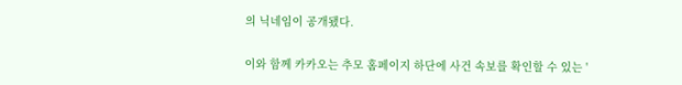의 닉네임이 공개됐다.

이와 함께 카카오는 추모 홈페이지 하단에 사건 속보를 확인할 수 있는 '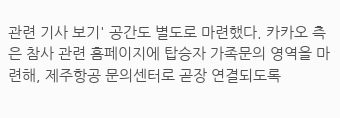관련 기사 보기' 공간도 별도로 마련했다. 카카오 측은 참사 관련 홈페이지에 탑승자 가족문의 영역을 마련해, 제주항공 문의센터로 곧장 연결되도록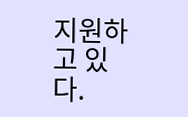지원하고 있다.